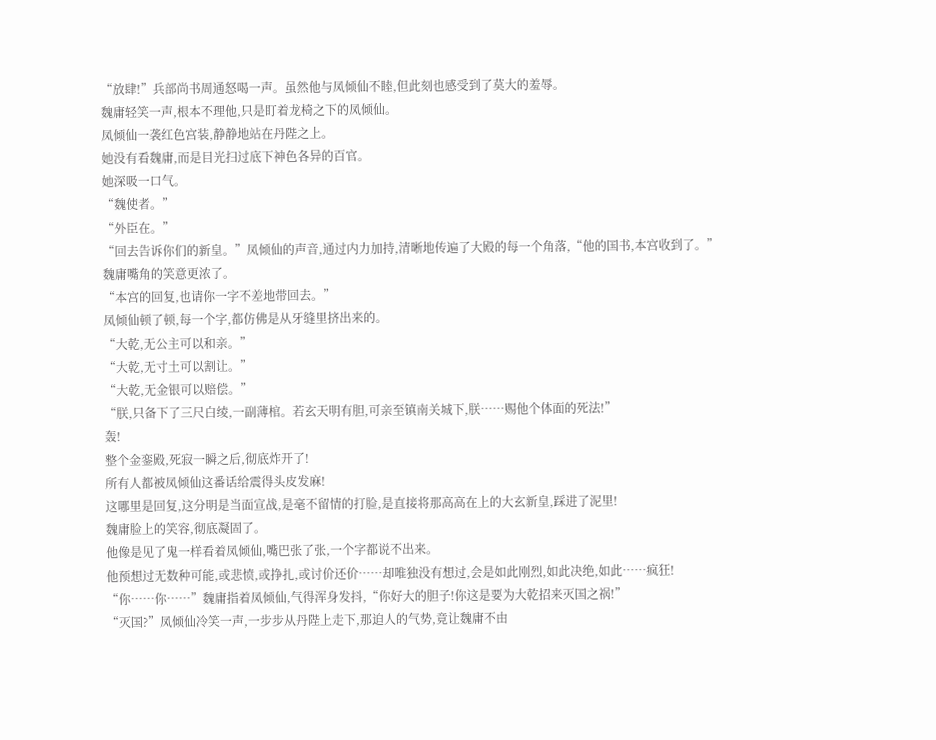“放肆!”兵部尚书周通怒喝一声。虽然他与凤倾仙不睦,但此刻也感受到了莫大的羞辱。
魏庸轻笑一声,根本不理他,只是盯着龙椅之下的凤倾仙。
凤倾仙一袭红色宫装,静静地站在丹陛之上。
她没有看魏庸,而是目光扫过底下神色各异的百官。
她深吸一口气。
“魏使者。”
“外臣在。”
“回去告诉你们的新皇。”凤倾仙的声音,通过内力加持,清晰地传遍了大殿的每一个角落,“他的国书,本宫收到了。”
魏庸嘴角的笑意更浓了。
“本宫的回复,也请你一字不差地带回去。”
凤倾仙顿了顿,每一个字,都仿佛是从牙缝里挤出来的。
“大乾,无公主可以和亲。”
“大乾,无寸土可以割让。”
“大乾,无金银可以赔偿。”
“朕,只备下了三尺白绫,一副薄棺。若玄天明有胆,可亲至镇南关城下,朕……赐他个体面的死法!”
轰!
整个金銮殿,死寂一瞬之后,彻底炸开了!
所有人都被凤倾仙这番话给震得头皮发麻!
这哪里是回复,这分明是当面宣战,是毫不留情的打脸,是直接将那高高在上的大玄新皇,踩进了泥里!
魏庸脸上的笑容,彻底凝固了。
他像是见了鬼一样看着凤倾仙,嘴巴张了张,一个字都说不出来。
他预想过无数种可能,或悲愤,或挣扎,或讨价还价……却唯独没有想过,会是如此刚烈,如此决绝,如此……疯狂!
“你……你……”魏庸指着凤倾仙,气得浑身发抖,“你好大的胆子!你这是要为大乾招来灭国之祸!”
“灭国?”凤倾仙冷笑一声,一步步从丹陛上走下,那迫人的气势,竟让魏庸不由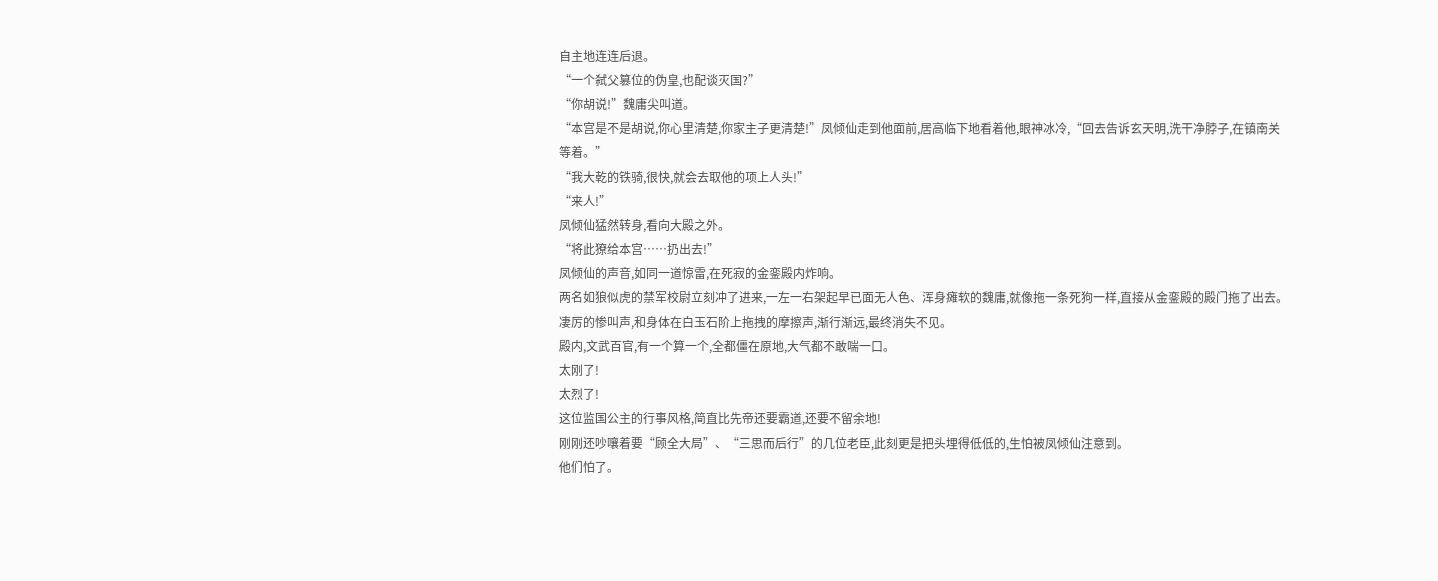自主地连连后退。
“一个弑父篡位的伪皇,也配谈灭国?”
“你胡说!”魏庸尖叫道。
“本宫是不是胡说,你心里清楚,你家主子更清楚!”凤倾仙走到他面前,居高临下地看着他,眼神冰冷,“回去告诉玄天明,洗干净脖子,在镇南关等着。”
“我大乾的铁骑,很快,就会去取他的项上人头!”
“来人!”
凤倾仙猛然转身,看向大殿之外。
“将此獠给本宫……扔出去!”
凤倾仙的声音,如同一道惊雷,在死寂的金銮殿内炸响。
两名如狼似虎的禁军校尉立刻冲了进来,一左一右架起早已面无人色、浑身瘫软的魏庸,就像拖一条死狗一样,直接从金銮殿的殿门拖了出去。
凄厉的惨叫声,和身体在白玉石阶上拖拽的摩擦声,渐行渐远,最终消失不见。
殿内,文武百官,有一个算一个,全都僵在原地,大气都不敢喘一口。
太刚了!
太烈了!
这位监国公主的行事风格,简直比先帝还要霸道,还要不留余地!
刚刚还吵嚷着要“顾全大局”、“三思而后行”的几位老臣,此刻更是把头埋得低低的,生怕被凤倾仙注意到。
他们怕了。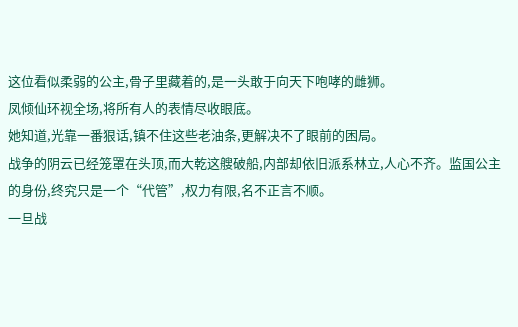这位看似柔弱的公主,骨子里藏着的,是一头敢于向天下咆哮的雌狮。
凤倾仙环视全场,将所有人的表情尽收眼底。
她知道,光靠一番狠话,镇不住这些老油条,更解决不了眼前的困局。
战争的阴云已经笼罩在头顶,而大乾这艘破船,内部却依旧派系林立,人心不齐。监国公主的身份,终究只是一个“代管”,权力有限,名不正言不顺。
一旦战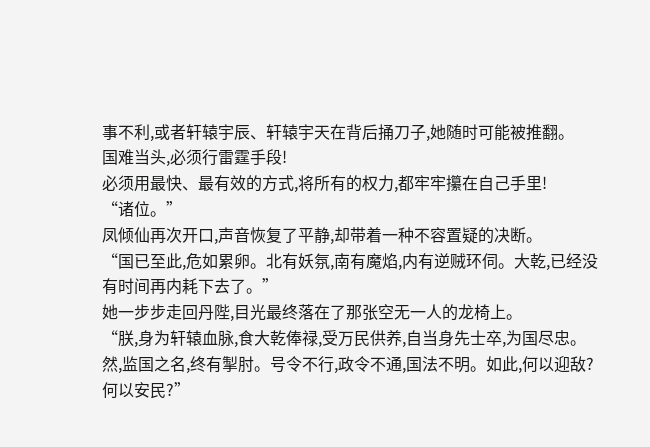事不利,或者轩辕宇辰、轩辕宇天在背后捅刀子,她随时可能被推翻。
国难当头,必须行雷霆手段!
必须用最快、最有效的方式,将所有的权力,都牢牢攥在自己手里!
“诸位。”
凤倾仙再次开口,声音恢复了平静,却带着一种不容置疑的决断。
“国已至此,危如累卵。北有妖氛,南有魔焰,内有逆贼环伺。大乾,已经没有时间再内耗下去了。”
她一步步走回丹陛,目光最终落在了那张空无一人的龙椅上。
“朕,身为轩辕血脉,食大乾俸禄,受万民供养,自当身先士卒,为国尽忠。然,监国之名,终有掣肘。号令不行,政令不通,国法不明。如此,何以迎敌?何以安民?”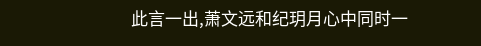此言一出,萧文远和纪玥月心中同时一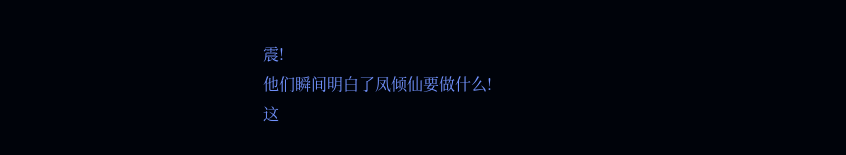震!
他们瞬间明白了凤倾仙要做什么!
这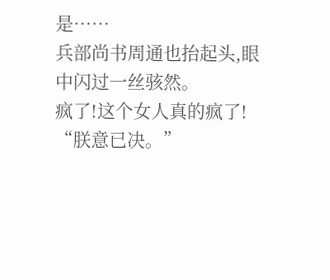是……
兵部尚书周通也抬起头,眼中闪过一丝骇然。
疯了!这个女人真的疯了!
“朕意已决。”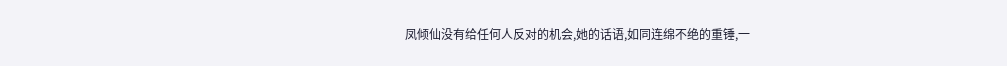凤倾仙没有给任何人反对的机会,她的话语,如同连绵不绝的重锤,一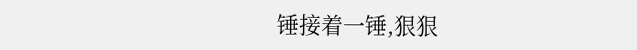锤接着一锤,狠狠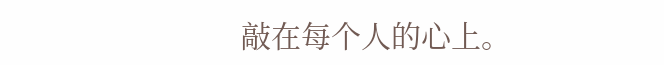敲在每个人的心上。